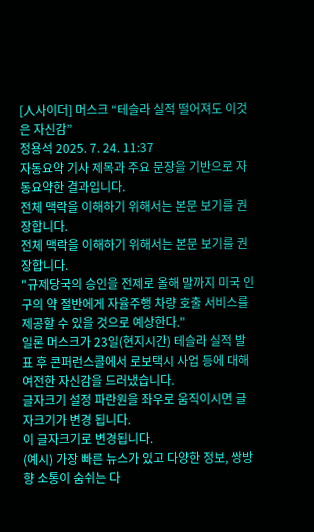[人사이더] 머스크 “테슬라 실적 떨어져도 이것은 자신감”
정용석 2025. 7. 24. 11:37
자동요약 기사 제목과 주요 문장을 기반으로 자동요약한 결과입니다.
전체 맥락을 이해하기 위해서는 본문 보기를 권장합니다.
전체 맥락을 이해하기 위해서는 본문 보기를 권장합니다.
"규제당국의 승인을 전제로 올해 말까지 미국 인구의 약 절반에게 자율주행 차량 호출 서비스를 제공할 수 있을 것으로 예상한다."
일론 머스크가 23일(현지시간) 테슬라 실적 발표 후 콘퍼런스콜에서 로보택시 사업 등에 대해 여전한 자신감을 드러냈습니다.
글자크기 설정 파란원을 좌우로 움직이시면 글자크기가 변경 됩니다.
이 글자크기로 변경됩니다.
(예시) 가장 빠른 뉴스가 있고 다양한 정보, 쌍방향 소통이 숨쉬는 다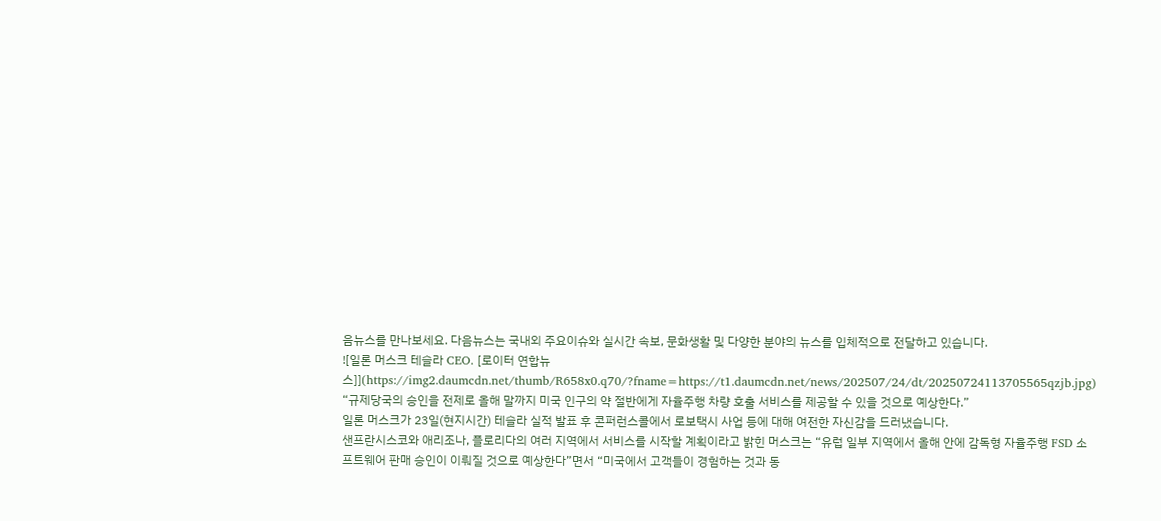음뉴스를 만나보세요. 다음뉴스는 국내외 주요이슈와 실시간 속보, 문화생활 및 다양한 분야의 뉴스를 입체적으로 전달하고 있습니다.
![일론 머스크 테슬라 CEO. [로이터 연합뉴스]](https://img2.daumcdn.net/thumb/R658x0.q70/?fname=https://t1.daumcdn.net/news/202507/24/dt/20250724113705565qzjb.jpg)
“규제당국의 승인을 전제로 올해 말까지 미국 인구의 약 절반에게 자율주행 차량 호출 서비스를 제공할 수 있을 것으로 예상한다.”
일론 머스크가 23일(현지시간) 테슬라 실적 발표 후 콘퍼런스콜에서 로보택시 사업 등에 대해 여전한 자신감을 드러냈습니다.
샌프란시스코와 애리조나, 플로리다의 여러 지역에서 서비스를 시작할 계획이라고 밝힌 머스크는 “유럽 일부 지역에서 올해 안에 감독형 자율주행 FSD 소프트웨어 판매 승인이 이뤄질 것으로 예상한다”면서 “미국에서 고객들이 경험하는 것과 동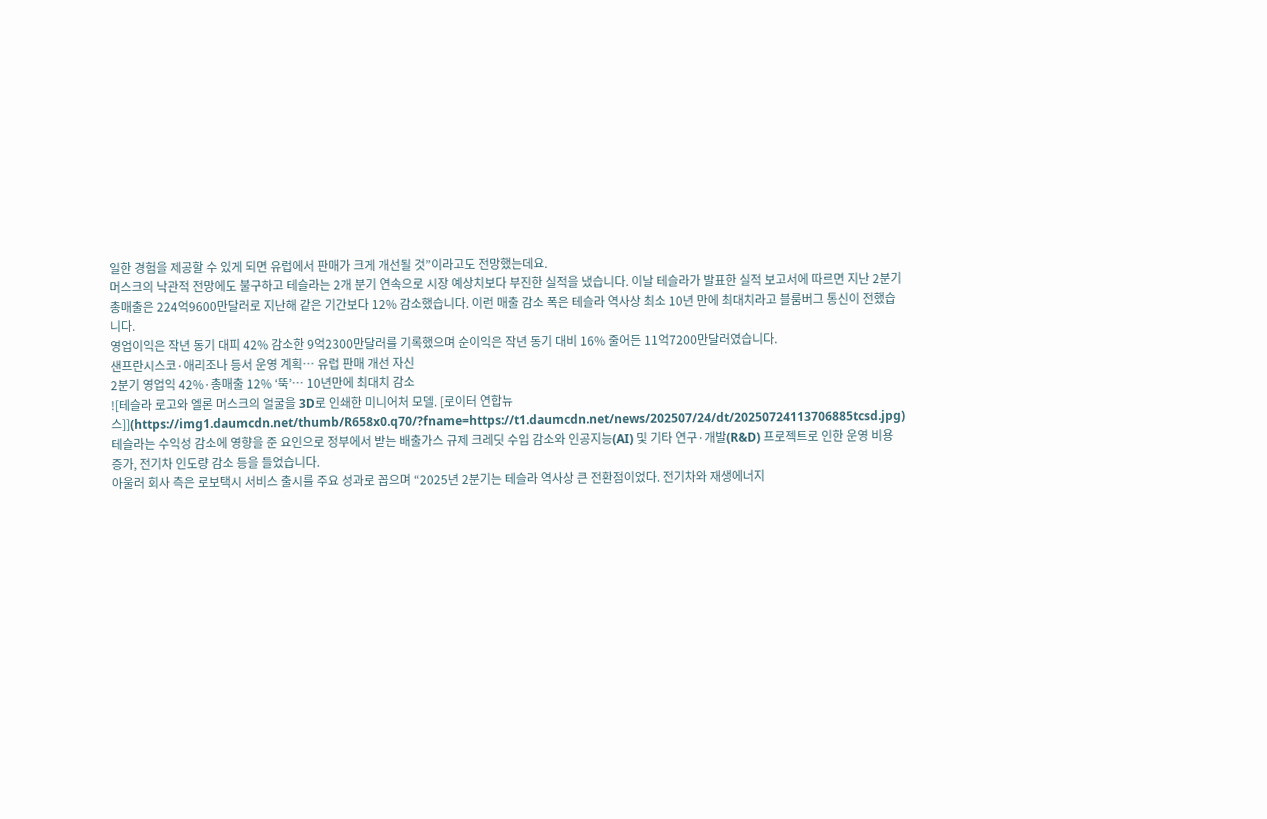일한 경험을 제공할 수 있게 되면 유럽에서 판매가 크게 개선될 것”이라고도 전망했는데요.
머스크의 낙관적 전망에도 불구하고 테슬라는 2개 분기 연속으로 시장 예상치보다 부진한 실적을 냈습니다. 이날 테슬라가 발표한 실적 보고서에 따르면 지난 2분기 총매출은 224억9600만달러로 지난해 같은 기간보다 12% 감소했습니다. 이런 매출 감소 폭은 테슬라 역사상 최소 10년 만에 최대치라고 블룸버그 통신이 전했습니다.
영업이익은 작년 동기 대피 42% 감소한 9억2300만달러를 기록했으며 순이익은 작년 동기 대비 16% 줄어든 11억7200만달러였습니다.
샌프란시스코·애리조나 등서 운영 계획… 유럽 판매 개선 자신
2분기 영업익 42%·총매출 12% ‘뚝’… 10년만에 최대치 감소
![테슬라 로고와 엘론 머스크의 얼굴을 3D로 인쇄한 미니어처 모델. [로이터 연합뉴스]](https://img1.daumcdn.net/thumb/R658x0.q70/?fname=https://t1.daumcdn.net/news/202507/24/dt/20250724113706885tcsd.jpg)
테슬라는 수익성 감소에 영향을 준 요인으로 정부에서 받는 배출가스 규제 크레딧 수입 감소와 인공지능(AI) 및 기타 연구·개발(R&D) 프로젝트로 인한 운영 비용 증가, 전기차 인도량 감소 등을 들었습니다.
아울러 회사 측은 로보택시 서비스 출시를 주요 성과로 꼽으며 “2025년 2분기는 테슬라 역사상 큰 전환점이었다. 전기차와 재생에너지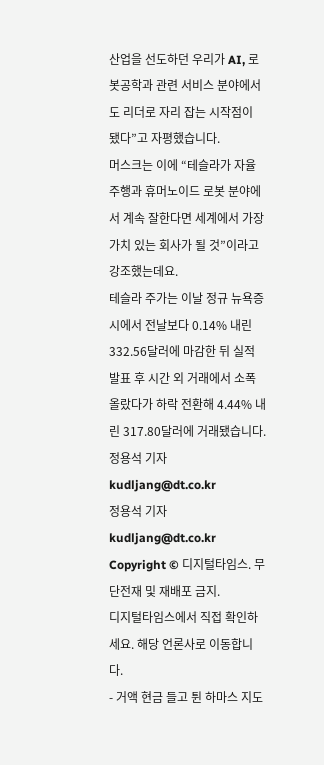산업을 선도하던 우리가 AI, 로봇공학과 관련 서비스 분야에서도 리더로 자리 잡는 시작점이 됐다”고 자평했습니다.
머스크는 이에 “테슬라가 자율주행과 휴머노이드 로봇 분야에서 계속 잘한다면 세계에서 가장 가치 있는 회사가 될 것”이라고 강조했는데요.
테슬라 주가는 이날 정규 뉴욕증시에서 전날보다 0.14% 내린 332.56달러에 마감한 뒤 실적 발표 후 시간 외 거래에서 소폭 올랐다가 하락 전환해 4.44% 내린 317.80달러에 거래됐습니다.
정용석 기자 kudljang@dt.co.kr
정용석 기자 kudljang@dt.co.kr
Copyright © 디지털타임스. 무단전재 및 재배포 금지.
디지털타임스에서 직접 확인하세요. 해당 언론사로 이동합니다.
- 거액 현금 들고 튄 하마스 지도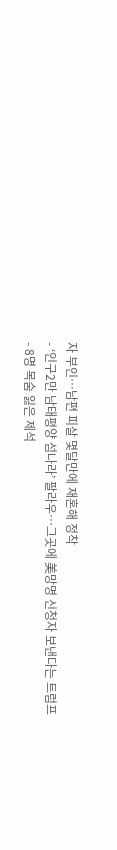자 부인…남편 피살 몇달만에 재혼해 정착
- ‘인구2만 남태평양 섬나라’ 팔라우…그곳에 美망명 신청자 보낸다는 트럼프
- 8명 목숨 잃은 제석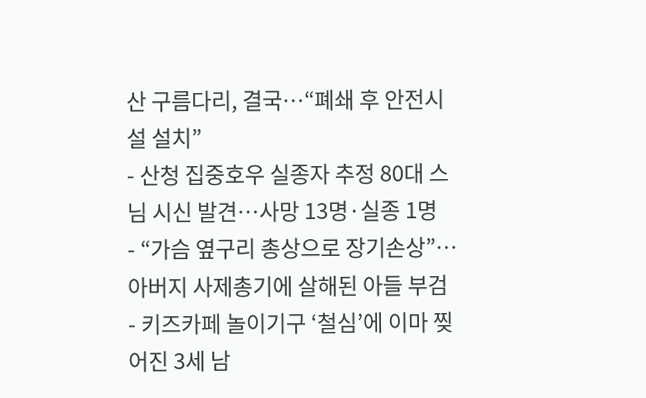산 구름다리, 결국…“폐쇄 후 안전시설 설치”
- 산청 집중호우 실종자 추정 80대 스님 시신 발견…사망 13명·실종 1명
- “가슴 옆구리 총상으로 장기손상”…아버지 사제총기에 살해된 아들 부검
- 키즈카페 놀이기구 ‘철심’에 이마 찢어진 3세 남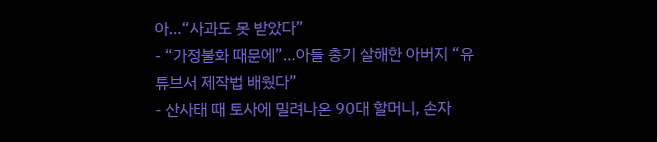아…“사과도 못 받았다”
- “가정불화 때문에”…아들 총기 살해한 아버지 “유튜브서 제작법 배웠다”
- 산사태 때 토사에 밀려나온 90대 할머니, 손자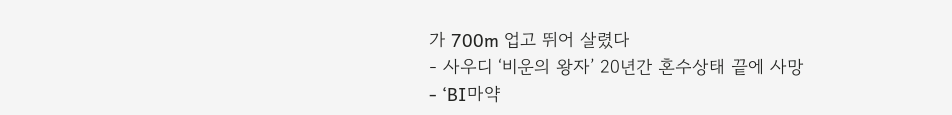가 700m 업고 뛰어 살렸다
- 사우디 ‘비운의 왕자’ 20년간 혼수상태 끝에 사망
- ‘BI마약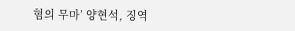혐의 무마’ 양현석, 징역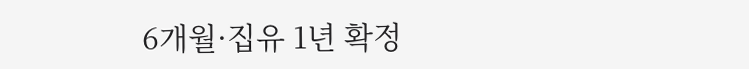6개월·집유 1년 확정